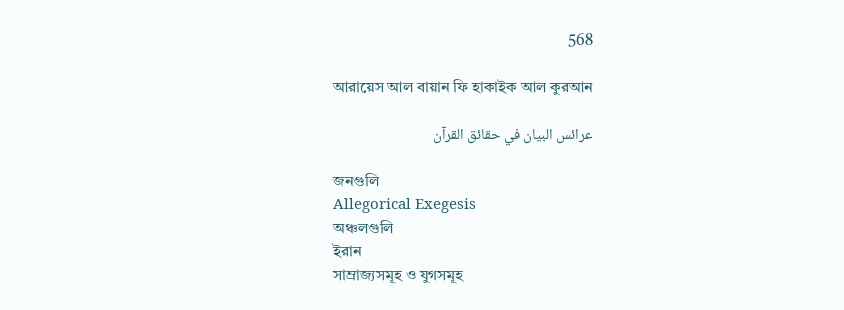568

আরায়েস আল বায়ান ফি হাকাইক আল কুরআন

عرائس البيان في حقائق القرآن

জনগুলি
Allegorical Exegesis
অঞ্চলগুলি
ইরান
সাম্রাজ্যসমূহ ও যুগসমূহ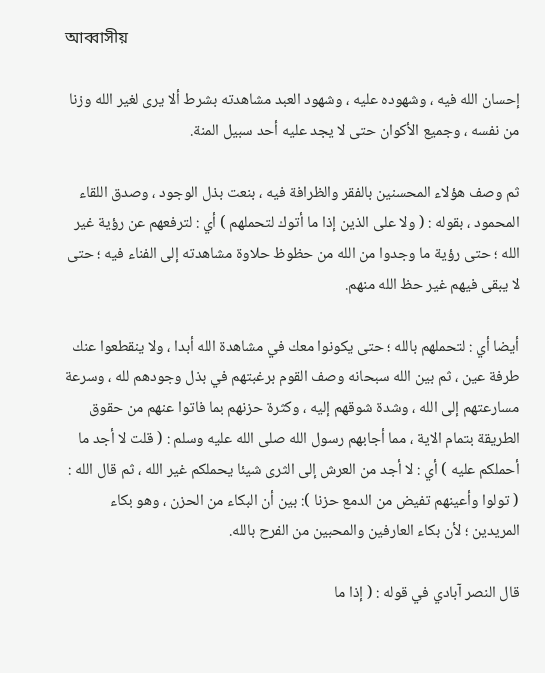আব্বাসীয়

إحسان الله فيه ، وشهوده عليه ، وشهود العبد مشاهدته بشرط ألا يرى لغير الله وزنا من نفسه ، وجميع الأكوان حتى لا يجد عليه أحد سبيل المنة.

ثم وصف هؤلاء المحسنين بالفقر والظرافة فيه ، بنعت بذل الوجود ، وصدق اللقاء المحمود ، بقوله : ( ولا على الذين إذا ما أتوك لتحملهم ) أي : لترفعهم عن رؤية غير الله ؛ حتى رؤية ما وجدوا من الله من حظوظ حلاوة مشاهدته إلى الفناء فيه ؛ حتى لا يبقى فيهم غير حظ الله منهم.

أيضا أي : لتحملهم بالله ؛ حتى يكونوا معك في مشاهدة الله أبدا ، ولا ينقطعوا عنك طرفة عين ، ثم بين الله سبحانه وصف القوم برغبتهم في بذل وجودهم لله ، وسرعة مسارعتهم إلى الله ، وشدة شوقهم إليه ، وكثرة حزنهم بما فاتوا عنهم من حقوق الطريقة بتمام الاية ، مما أجابهم رسول الله صلى الله عليه وسلم : ( قلت لا أجد ما أحملكم عليه ) أي : لا أجد من العرش إلى الثرى شيئا يحملكم غير الله ، ثم قال الله : ( تولوا وأعينهم تفيض من الدمع حزنا ): بين أن البكاء من الحزن ، وهو بكاء المريدين ؛ لأن بكاء العارفين والمحبين من الفرح بالله.

قال النصر آبادي في قوله : ( إذا ما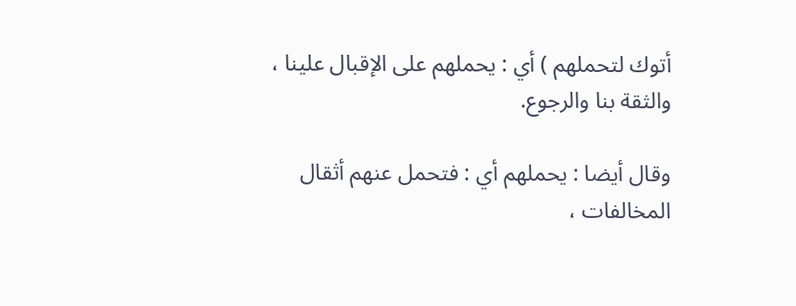أتوك لتحملهم ) أي : يحملهم على الإقبال علينا ، والثقة بنا والرجوع.

وقال أيضا : يحملهم أي : فتحمل عنهم أثقال المخالفات ،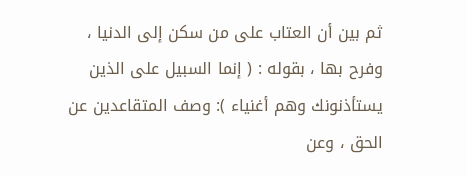ثم بين أن العتاب على من سكن إلى الدنيا ، وفرح بها ، بقوله : ( إنما السبيل على الذين يستأذنونك وهم أغنياء ): وصف المتقاعدين عن الحق ، وعن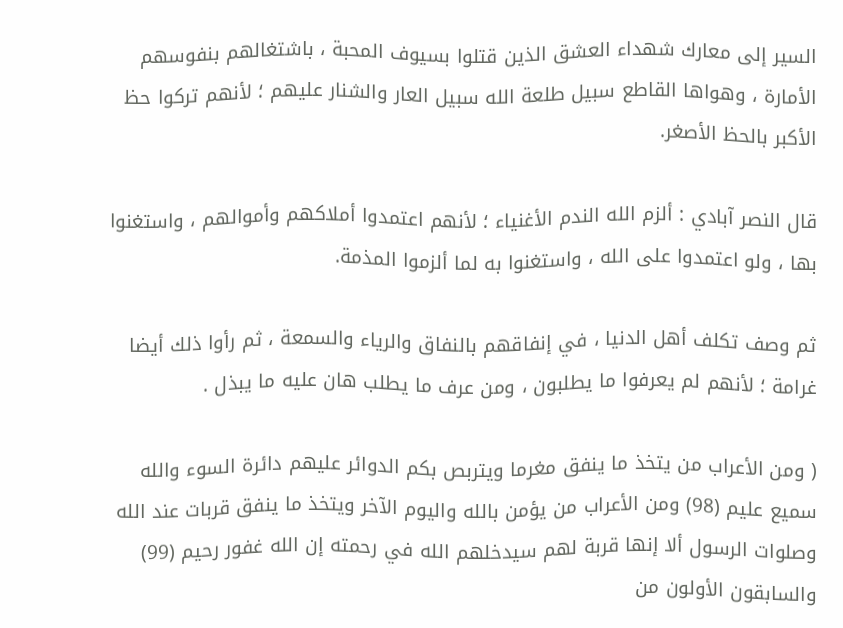السير إلى معارك شهداء العشق الذين قتلوا بسيوف المحبة ، باشتغالهم بنفوسهم الأمارة ، وهواها القاطع سبيل طلعة الله سبيل العار والشنار عليهم ؛ لأنهم تركوا حظ الأكبر بالحظ الأصغر.

قال النصر آبادي : ألزم الله الندم الأغنياء ؛ لأنهم اعتمدوا أملاكهم وأموالهم ، واستغنوا بها ، ولو اعتمدوا على الله ، واستغنوا به لما ألزموا المذمة.

ثم وصف تكلف أهل الدنيا ، في إنفاقهم بالنفاق والرياء والسمعة ، ثم رأوا ذلك أيضا غرامة ؛ لأنهم لم يعرفوا ما يطلبون ، ومن عرف ما يطلب هان عليه ما يبذل .

( ومن الأعراب من يتخذ ما ينفق مغرما ويتربص بكم الدوائر عليهم دائرة السوء والله سميع عليم (98) ومن الأعراب من يؤمن بالله واليوم الآخر ويتخذ ما ينفق قربات عند الله وصلوات الرسول ألا إنها قربة لهم سيدخلهم الله في رحمته إن الله غفور رحيم (99) والسابقون الأولون من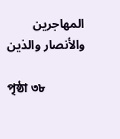المهاجرين والأنصار والذين

পৃষ্ঠা ৩৮